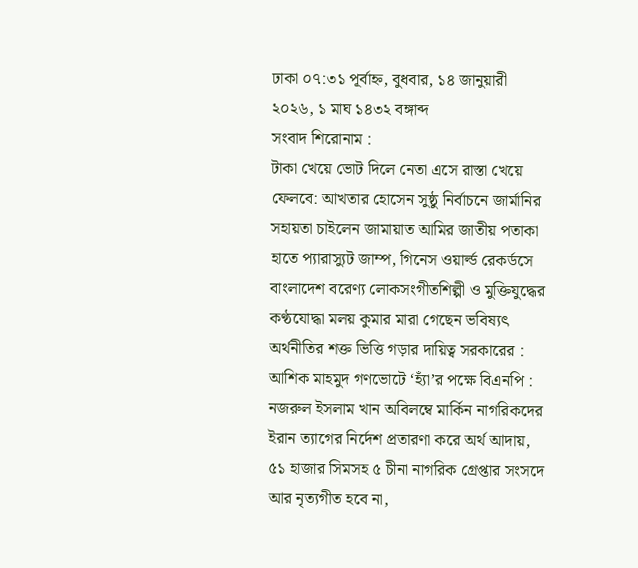ঢাকা ০৭:৩১ পূর্বাহ্ন, বুধবার, ১৪ জানুয়ারী ২০২৬, ১ মাঘ ১৪৩২ বঙ্গাব্দ
সংবাদ শিরোনাম :
টাকা খেয়ে ভোট দিলে নেতা এসে রাস্তা খেয়ে ফেলবে: আখতার হোসেন সুষ্ঠু নির্বাচনে জার্মানির সহায়তা চাইলেন জামায়াত আমির জাতীয় পতাকা হাতে প্যারাস্যুট জাম্প, গিনেস ওয়ার্ল্ড রেকর্ডসে বাংলাদেশ বরেণ্য লোকসংগীতশিল্পী ও মুক্তিযুদ্ধের কণ্ঠযোদ্ধা মলয় কুমার মারা গেছেন ভবিষ্যৎ অর্থনীতির শক্ত ভিত্তি গড়ার দায়িত্ব সরকারের : আশিক মাহমুদ গণভোটে ‘হ্যাঁ’র পক্ষে বিএনপি : নজরুল ইসলাম খান অবিলম্বে মার্কিন নাগরিকদের ইরান ত্যাগের নির্দেশ প্রতারণা করে অর্থ আদায়, ৫১ হাজার সিমসহ ৫ চীনা নাগরিক গ্রেপ্তার সংসদে আর নৃত্যগীত হবে না,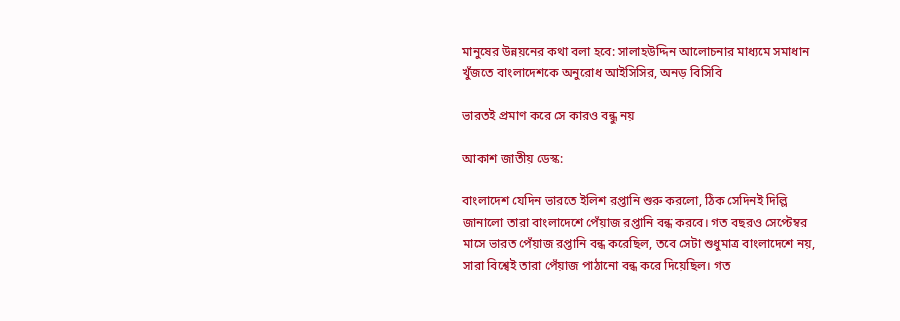মানুষের উন্নয়নের কথা বলা হবে: সালাহউদ্দিন আলোচনার মাধ্যমে সমাধান খুঁজতে বাংলাদেশকে অনুরোধ আইসিসির, অনড় বিসিবি

ভারতই প্রমাণ করে সে কারও বন্ধু নয়

আকাশ জাতীয় ডেস্ক:

বাংলাদেশ যেদিন ভারতে ইলিশ রপ্তানি শুরু করলো, ঠিক সেদিনই দিল্লি জানালো তারা বাংলাদেশে পেঁয়াজ রপ্তানি বন্ধ করবে। গত বছরও সেপ্টেম্বর মাসে ভারত পেঁয়াজ রপ্তানি বন্ধ করেছিল, তবে সেটা শুধুমাত্র বাংলাদেশে নয়, সারা বিশ্বেই তারা পেঁয়াজ পাঠানো বন্ধ করে দিয়েছিল। গত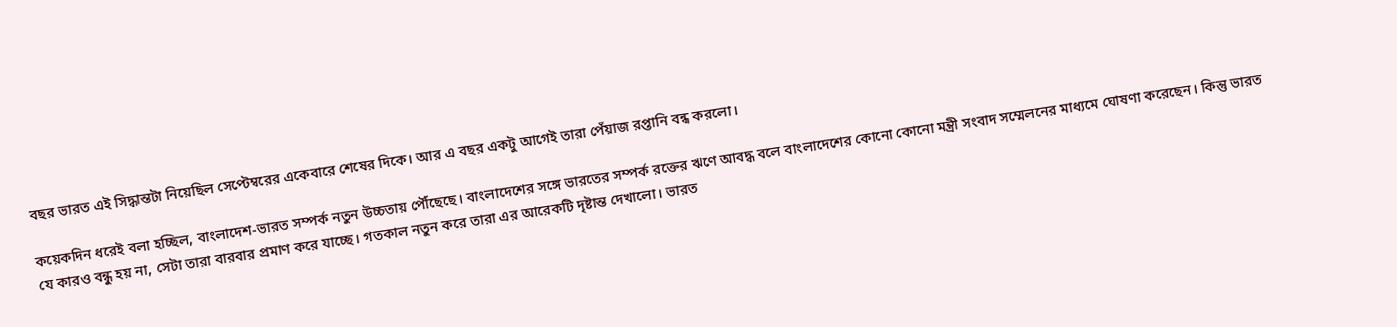বছর ভারত এই সিদ্ধান্তটা নিয়েছিল সেপ্টেম্বরের একেবারে শেষের দিকে। আর এ বছর একটু আগেই তারা পেঁয়াজ রপ্তানি বন্ধ করলো।

কয়েকদিন ধরেই বলা হচ্ছিল, বাংলাদেশ-ভারত সম্পর্ক নতুন উচ্চতায় পৌঁছেছে। বাংলাদেশের সঙ্গে ভারতের সম্পর্ক রক্তের ঋণে আবদ্ধ বলে বাংলাদেশের কোনো কোনো মন্ত্রী সংবাদ সম্মেলনের মাধ্যমে ঘোষণা করেছেন। কিন্তু ভারত যে কারও বন্ধু হয় না, সেটা তারা বারবার প্রমাণ করে যাচ্ছে। গতকাল নতুন করে তারা এর আরেকটি দৃষ্টান্ত দেখালো। ভারত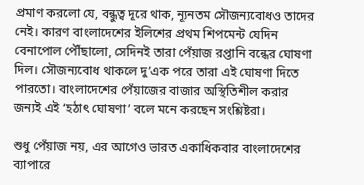প্রমাণ করলো যে, বন্ধুত্ব দূরে থাক, ন্যূনতম সৌজন্যবোধও তাদের নেই। কারণ বাংলাদেশের ইলিশের প্রথম শিপমেন্ট যেদিন বেনাপোল পৌঁছালো, সেদিনই তারা পেঁয়াজ রপ্তানি বন্ধের ঘোষণা দিল। সৌজন্যবোধ থাকলে দু’এক পরে তারা এই ঘোষণা দিতে পারতো। বাংলাদেশের পেঁয়াজের বাজার অস্থিতিশীল করার জন্যই এই ‘হঠাৎ ঘোষণা’ বলে মনে করছেন সংশ্লিষ্টরা।

শুধু পেঁয়াজ নয়, এর আগেও ভারত একাধিকবার বাংলাদেশের ব্যাপারে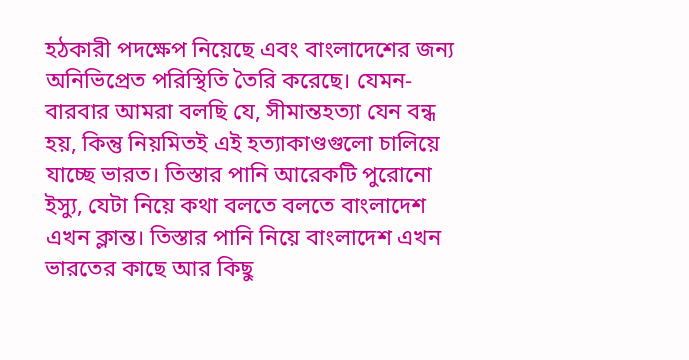হঠকারী পদক্ষেপ নিয়েছে এবং বাংলাদেশের জন্য অনিভিপ্রেত পরিস্থিতি তৈরি করেছে। যেমন- বারবার আমরা বলছি যে, সীমান্তহত্যা যেন বন্ধ হয়, কিন্তু নিয়মিতই এই হত্যাকাণ্ডগুলো চালিয়ে যাচ্ছে ভারত। তিস্তার পানি আরেকটি পুরোনো ইস্যু, যেটা নিয়ে কথা বলতে বলতে বাংলাদেশ এখন ক্লান্ত। তিস্তার পানি নিয়ে বাংলাদেশ এখন ভারতের কাছে আর কিছু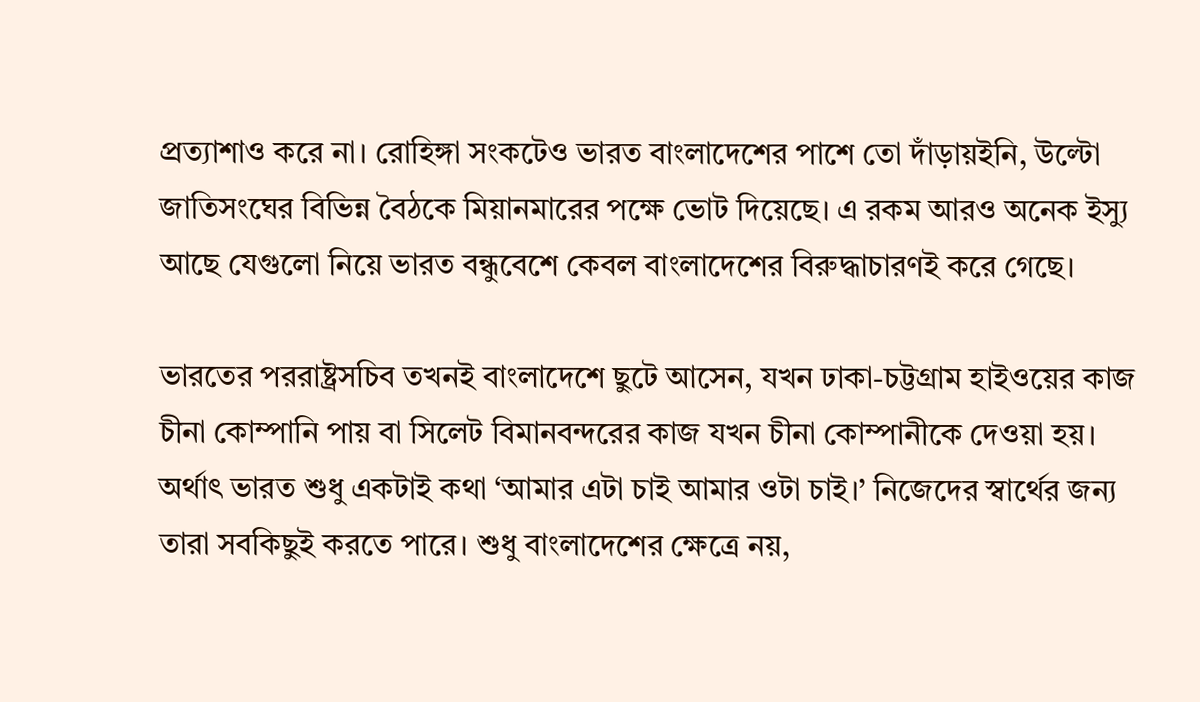প্রত্যাশাও করে না। রোহিঙ্গা সংকটেও ভারত বাংলাদেশের পাশে তো দাঁড়ায়ইনি, উল্টো জাতিসংঘের বিভিন্ন বৈঠকে মিয়ানমারের পক্ষে ভোট দিয়েছে। এ রকম আরও অনেক ইস্যু আছে যেগুলো নিয়ে ভারত বন্ধুবেশে কেবল বাংলাদেশের বিরুদ্ধাচারণই করে গেছে।

ভারতের পররাষ্ট্রসচিব তখনই বাংলাদেশে ছুটে আসেন, যখন ঢাকা-চট্টগ্রাম হাইওয়ের কাজ চীনা কোম্পানি পায় বা সিলেট বিমানবন্দরের কাজ যখন চীনা কোম্পানীকে দেওয়া হয়। অর্থাৎ ভারত শুধু একটাই কথা ‘আমার এটা চাই আমার ওটা চাই।’ নিজেদের স্বার্থের জন্য তারা সবকিছুই করতে পারে। শুধু বাংলাদেশের ক্ষেত্রে নয়,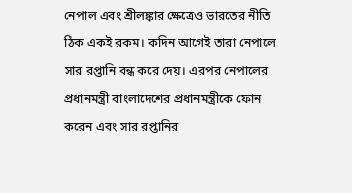নেপাল এবং শ্রীলঙ্কার ক্ষেত্রেও ভারতের নীতি ঠিক একই রকম। কদিন আগেই তারা নেপালে সার রপ্তানি বন্ধ করে দেয়। এরপর নেপালের প্রধানমন্ত্রী বাংলাদেশের প্রধানমন্ত্রীকে ফোন করেন এবং সার রপ্তানির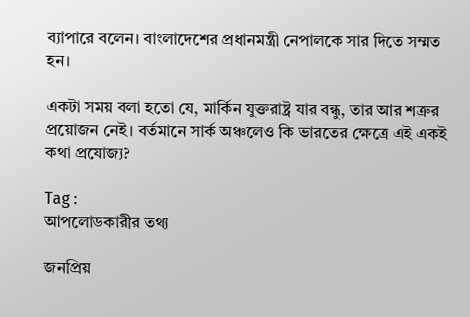ব্যাপারে বলেন। বাংলাদেশের প্রধানমন্ত্রী নেপালকে সার দিতে সম্মত হন।

একটা সময় বলা হতো যে, মার্কিন যুক্তরাষ্ট্র যার বন্ধু, তার আর শত্রুর প্রয়োজন নেই। বর্তমানে সার্ক অঞ্চলেও কি ভারতের ক্ষেত্রে এই একই কথা প্রযোজ্য?

Tag :
আপলোডকারীর তথ্য

জনপ্রিয়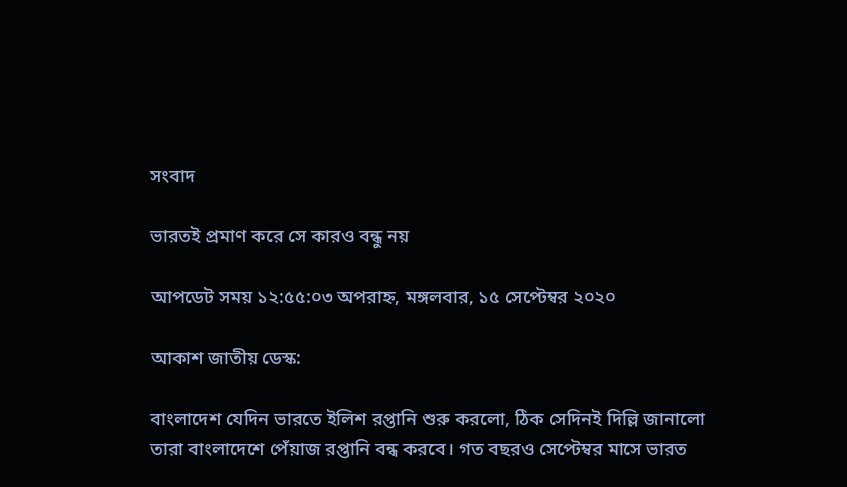সংবাদ

ভারতই প্রমাণ করে সে কারও বন্ধু নয়

আপডেট সময় ১২:৫৫:০৩ অপরাহ্ন, মঙ্গলবার, ১৫ সেপ্টেম্বর ২০২০

আকাশ জাতীয় ডেস্ক:

বাংলাদেশ যেদিন ভারতে ইলিশ রপ্তানি শুরু করলো, ঠিক সেদিনই দিল্লি জানালো তারা বাংলাদেশে পেঁয়াজ রপ্তানি বন্ধ করবে। গত বছরও সেপ্টেম্বর মাসে ভারত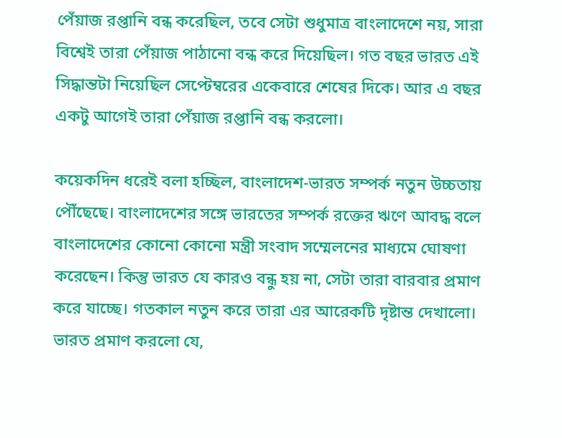পেঁয়াজ রপ্তানি বন্ধ করেছিল, তবে সেটা শুধুমাত্র বাংলাদেশে নয়, সারা বিশ্বেই তারা পেঁয়াজ পাঠানো বন্ধ করে দিয়েছিল। গত বছর ভারত এই সিদ্ধান্তটা নিয়েছিল সেপ্টেম্বরের একেবারে শেষের দিকে। আর এ বছর একটু আগেই তারা পেঁয়াজ রপ্তানি বন্ধ করলো।

কয়েকদিন ধরেই বলা হচ্ছিল, বাংলাদেশ-ভারত সম্পর্ক নতুন উচ্চতায় পৌঁছেছে। বাংলাদেশের সঙ্গে ভারতের সম্পর্ক রক্তের ঋণে আবদ্ধ বলে বাংলাদেশের কোনো কোনো মন্ত্রী সংবাদ সম্মেলনের মাধ্যমে ঘোষণা করেছেন। কিন্তু ভারত যে কারও বন্ধু হয় না, সেটা তারা বারবার প্রমাণ করে যাচ্ছে। গতকাল নতুন করে তারা এর আরেকটি দৃষ্টান্ত দেখালো। ভারত প্রমাণ করলো যে,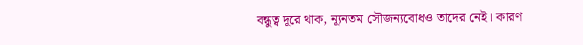বন্ধুত্ব দূরে থাক, ন্যূনতম সৌজন্যবোধও তাদের নেই। কারণ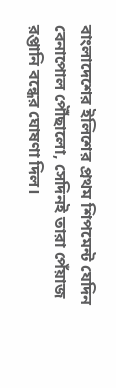বাংলাদেশের ইলিশের প্রথম শিপমেন্ট যেদিন বেনাপোল পৌঁছালো, সেদিনই তারা পেঁয়াজ রপ্তানি বন্ধের ঘোষণা দিল।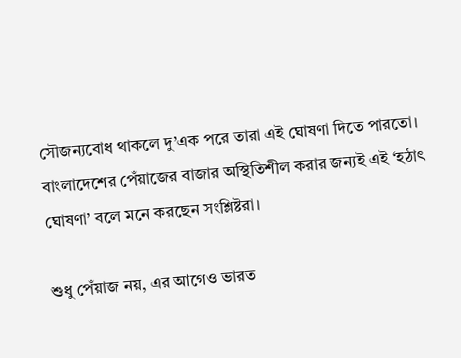সৌজন্যবোধ থাকলে দু’এক পরে তারা এই ঘোষণা দিতে পারতো। বাংলাদেশের পেঁয়াজের বাজার অস্থিতিশীল করার জন্যই এই ‘হঠাৎ ঘোষণা’ বলে মনে করছেন সংশ্লিষ্টরা।

শুধু পেঁয়াজ নয়, এর আগেও ভারত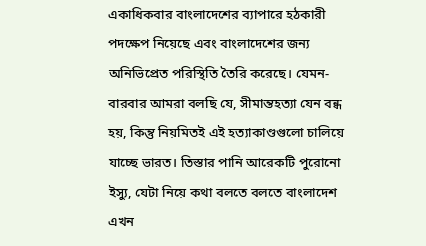একাধিকবার বাংলাদেশের ব্যাপারে হঠকারী পদক্ষেপ নিয়েছে এবং বাংলাদেশের জন্য অনিভিপ্রেত পরিস্থিতি তৈরি করেছে। যেমন- বারবার আমরা বলছি যে, সীমান্তহত্যা যেন বন্ধ হয়, কিন্তু নিয়মিতই এই হত্যাকাণ্ডগুলো চালিয়ে যাচ্ছে ভারত। তিস্তার পানি আরেকটি পুরোনো ইস্যু, যেটা নিয়ে কথা বলতে বলতে বাংলাদেশ এখন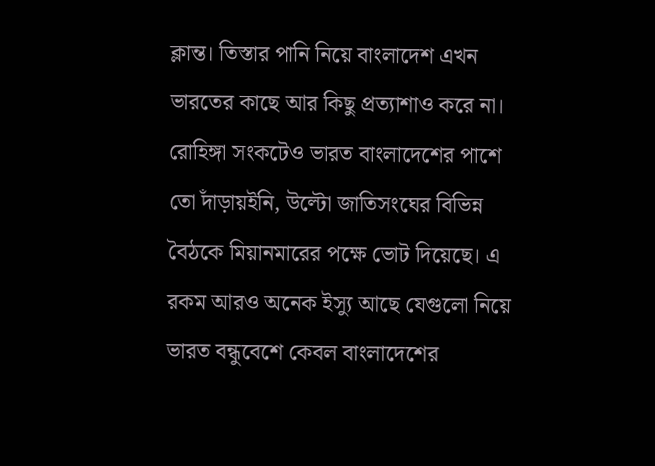ক্লান্ত। তিস্তার পানি নিয়ে বাংলাদেশ এখন ভারতের কাছে আর কিছু প্রত্যাশাও করে না। রোহিঙ্গা সংকটেও ভারত বাংলাদেশের পাশে তো দাঁড়ায়ইনি, উল্টো জাতিসংঘের বিভিন্ন বৈঠকে মিয়ানমারের পক্ষে ভোট দিয়েছে। এ রকম আরও অনেক ইস্যু আছে যেগুলো নিয়ে ভারত বন্ধুবেশে কেবল বাংলাদেশের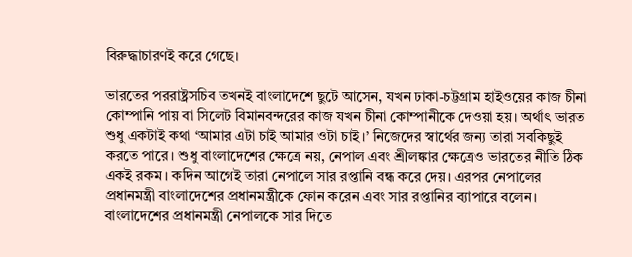বিরুদ্ধাচারণই করে গেছে।

ভারতের পররাষ্ট্রসচিব তখনই বাংলাদেশে ছুটে আসেন, যখন ঢাকা-চট্টগ্রাম হাইওয়ের কাজ চীনা কোম্পানি পায় বা সিলেট বিমানবন্দরের কাজ যখন চীনা কোম্পানীকে দেওয়া হয়। অর্থাৎ ভারত শুধু একটাই কথা ‘আমার এটা চাই আমার ওটা চাই।’ নিজেদের স্বার্থের জন্য তারা সবকিছুই করতে পারে। শুধু বাংলাদেশের ক্ষেত্রে নয়, নেপাল এবং শ্রীলঙ্কার ক্ষেত্রেও ভারতের নীতি ঠিক একই রকম। কদিন আগেই তারা নেপালে সার রপ্তানি বন্ধ করে দেয়। এরপর নেপালের প্রধানমন্ত্রী বাংলাদেশের প্রধানমন্ত্রীকে ফোন করেন এবং সার রপ্তানির ব্যাপারে বলেন। বাংলাদেশের প্রধানমন্ত্রী নেপালকে সার দিতে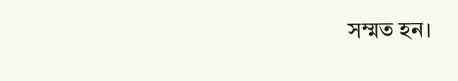সম্মত হন।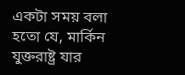একটা সময় বলা হতো যে, মার্কিন যুক্তরাষ্ট্র যার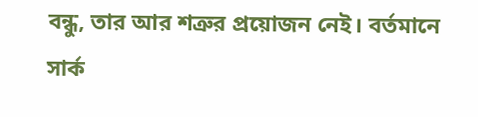বন্ধু, তার আর শত্রুর প্রয়োজন নেই। বর্তমানে সার্ক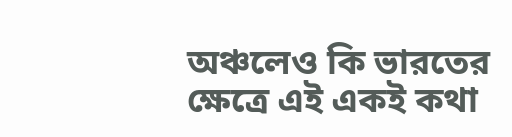অঞ্চলেও কি ভারতের ক্ষেত্রে এই একই কথা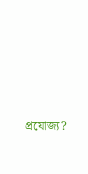প্রযোজ্য?